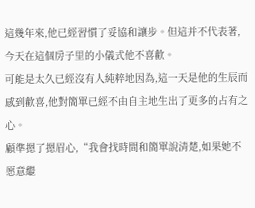這幾年來,他已經習慣了妥協和讓步。但這并不代表著,今天在這個房子里的小儀式他不喜歡。
可能是太久已經沒有人純粹地因為,這一天是他的生辰而感到歡喜,他對簡單已經不由自主地生出了更多的占有之心。
顧準摁了摁眉心,“我會找時間和簡單說清楚,如果她不愿意繼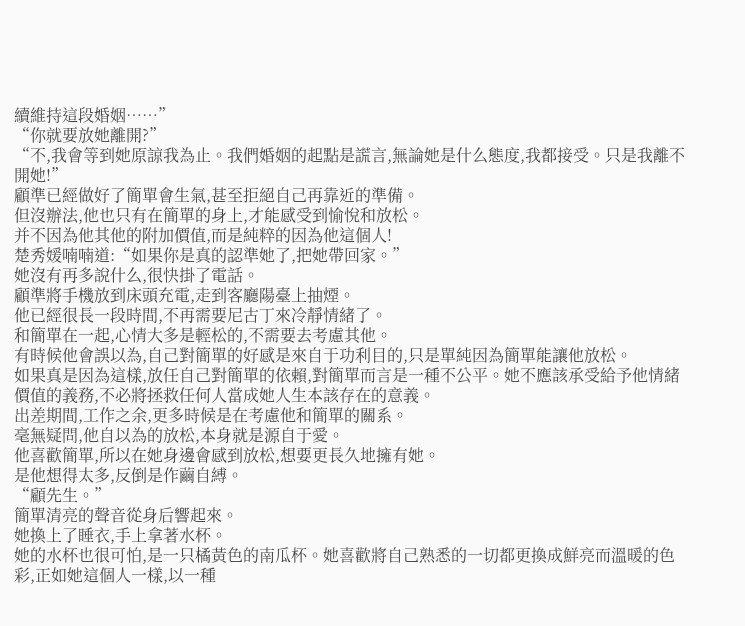續維持這段婚姻……”
“你就要放她離開?”
“不,我會等到她原諒我為止。我們婚姻的起點是謊言,無論她是什么態度,我都接受。只是我離不開她!”
顧準已經做好了簡單會生氣,甚至拒絕自己再靠近的準備。
但沒辦法,他也只有在簡單的身上,才能感受到愉悅和放松。
并不因為他其他的附加價值,而是純粹的因為他這個人!
楚秀媛喃喃道:“如果你是真的認準她了,把她帶回家。”
她沒有再多說什么,很快掛了電話。
顧準將手機放到床頭充電,走到客廳陽臺上抽煙。
他已經很長一段時間,不再需要尼古丁來冷靜情緒了。
和簡單在一起,心情大多是輕松的,不需要去考慮其他。
有時候他會誤以為,自己對簡單的好感是來自于功利目的,只是單純因為簡單能讓他放松。
如果真是因為這樣,放任自己對簡單的依賴,對簡單而言是一種不公平。她不應該承受給予他情緒價值的義務,不必將拯救任何人當成她人生本該存在的意義。
出差期間,工作之余,更多時候是在考慮他和簡單的關系。
毫無疑問,他自以為的放松,本身就是源自于愛。
他喜歡簡單,所以在她身邊會感到放松,想要更長久地擁有她。
是他想得太多,反倒是作繭自縛。
“顧先生。”
簡單清亮的聲音從身后響起來。
她換上了睡衣,手上拿著水杯。
她的水杯也很可怕,是一只橘黃色的南瓜杯。她喜歡將自己熟悉的一切都更換成鮮亮而溫暖的色彩,正如她這個人一樣,以一種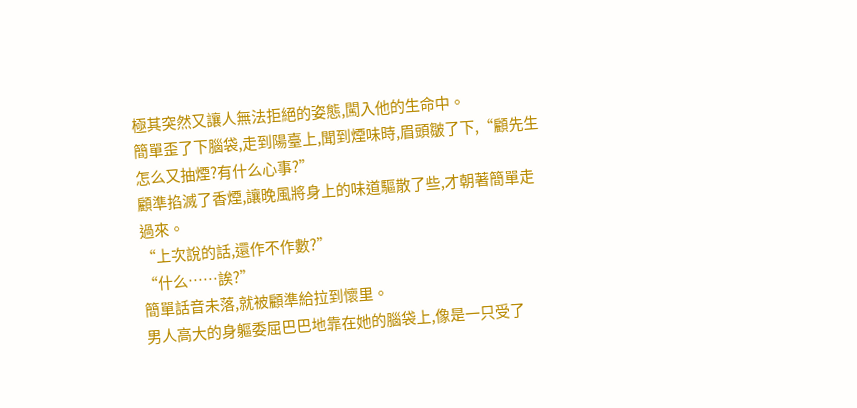極其突然又讓人無法拒絕的姿態,闖入他的生命中。
簡單歪了下腦袋,走到陽臺上,聞到煙味時,眉頭皺了下,“顧先生怎么又抽煙?有什么心事?”
顧準掐滅了香煙,讓晚風將身上的味道驅散了些,才朝著簡單走過來。
“上次說的話,還作不作數?”
“什么……誒?”
簡單話音未落,就被顧準給拉到懷里。
男人高大的身軀委屈巴巴地靠在她的腦袋上,像是一只受了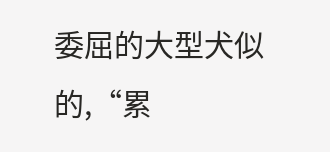委屈的大型犬似的,“累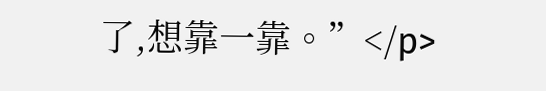了,想靠一靠。”</p>